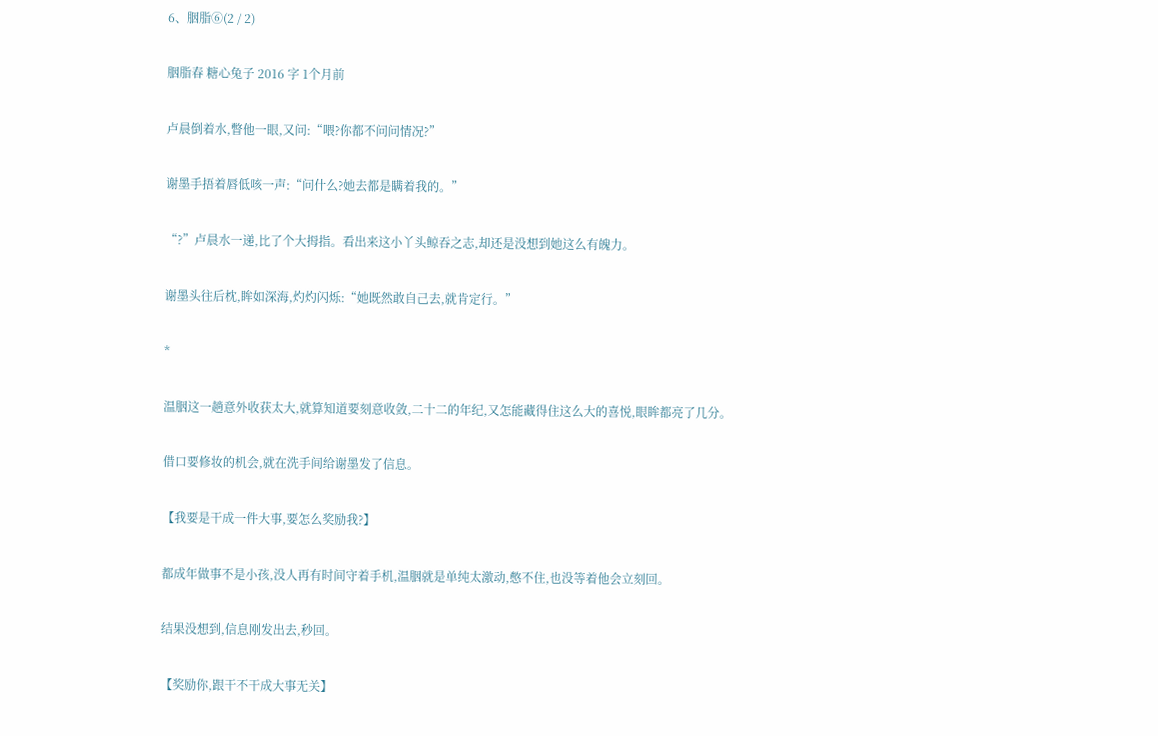6、胭脂⑥(2 / 2)

胭脂春 糖心兔子 2016 字 1个月前

卢晨倒着水,瞥他一眼,又问:“喂?你都不问问情况?”

谢墨手捂着唇低咳一声:“问什么?她去都是瞒着我的。”

“?”卢晨水一递,比了个大拇指。看出来这小丫头鲸吞之志,却还是没想到她这么有魄力。

谢墨头往后枕,眸如深海,灼灼闪烁:“她既然敢自己去,就肯定行。”

*

温胭这一趟意外收获太大,就算知道要刻意收敛,二十二的年纪,又怎能藏得住这么大的喜悦,眼眸都亮了几分。

借口要修妆的机会,就在洗手间给谢墨发了信息。

【我要是干成一件大事,要怎么奖励我?】

都成年做事不是小孩,没人再有时间守着手机,温胭就是单纯太激动,憋不住,也没等着他会立刻回。

结果没想到,信息刚发出去,秒回。

【奖励你,跟干不干成大事无关】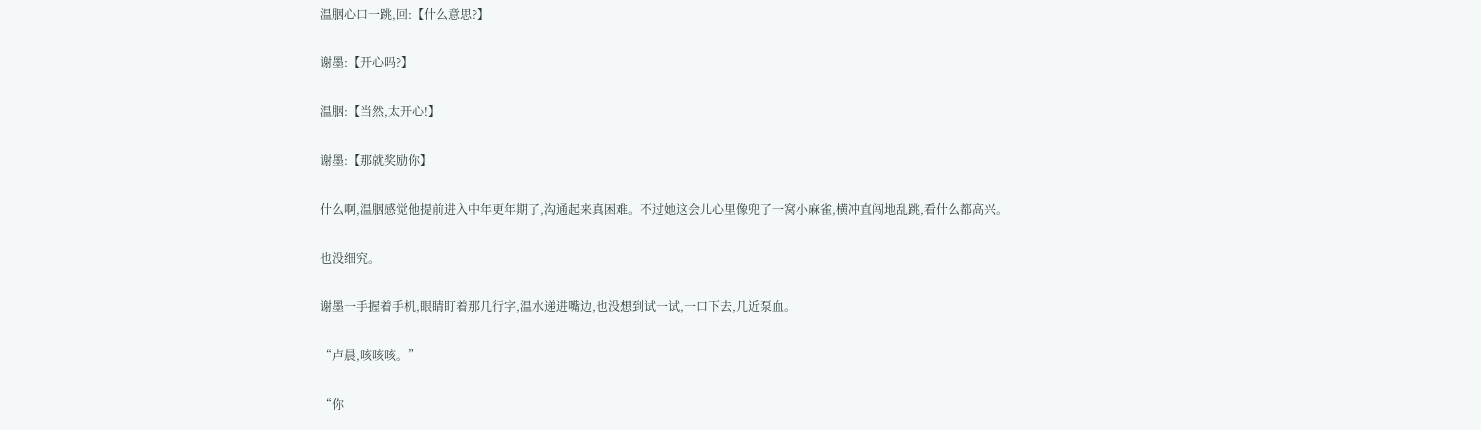温胭心口一跳,回:【什么意思?】

谢墨:【开心吗?】

温胭:【当然,太开心!】

谢墨:【那就奖励你】

什么啊,温胭感觉他提前进入中年更年期了,沟通起来真困难。不过她这会儿心里像兜了一窝小麻雀,横冲直闯地乱跳,看什么都高兴。

也没细究。

谢墨一手握着手机,眼睛盯着那几行字,温水递进嘴边,也没想到试一试,一口下去,几近泵血。

“卢晨,咳咳咳。”

“你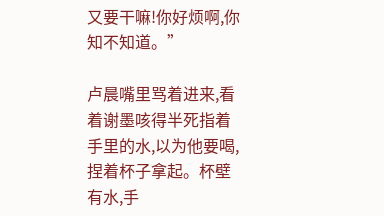又要干嘛!你好烦啊,你知不知道。”

卢晨嘴里骂着进来,看着谢墨咳得半死指着手里的水,以为他要喝,捏着杯子拿起。杯壁有水,手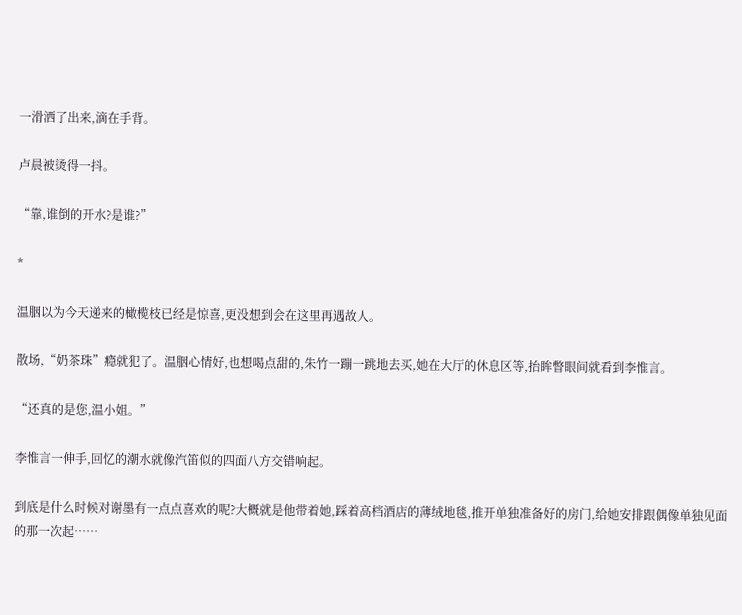一滑洒了出来,滴在手背。

卢晨被烫得一抖。

“靠,谁倒的开水?是谁?”

*

温胭以为今天递来的橄榄枝已经是惊喜,更没想到会在这里再遇故人。

散场,“奶茶珠”瘾就犯了。温胭心情好,也想喝点甜的,朱竹一蹦一跳地去买,她在大厅的休息区等,抬眸瞥眼间就看到李惟言。

“还真的是您,温小姐。”

李惟言一伸手,回忆的潮水就像汽笛似的四面八方交错响起。

到底是什么时候对谢墨有一点点喜欢的呢?大概就是他带着她,踩着高档酒店的薄绒地毯,推开单独准备好的房门,给她安排跟偶像单独见面的那一次起……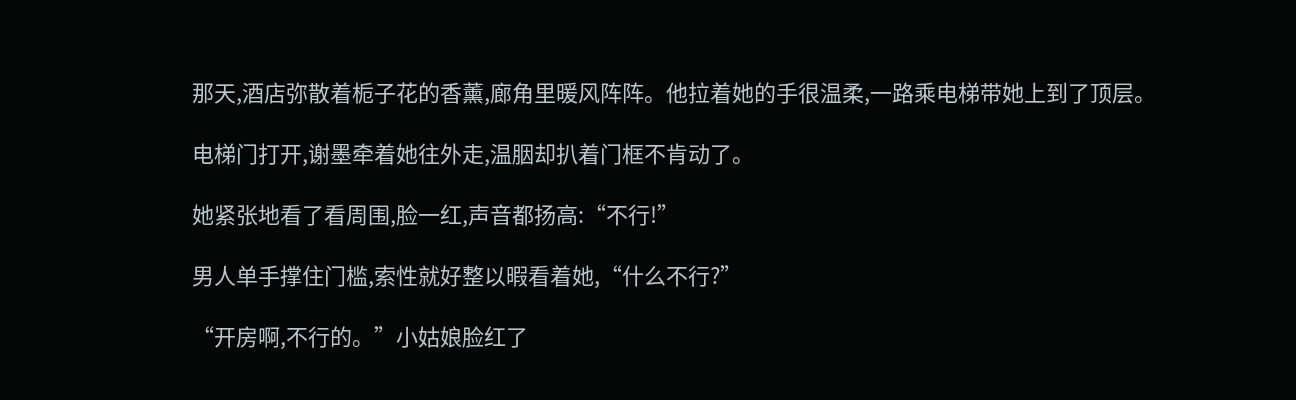那天,酒店弥散着栀子花的香薰,廊角里暖风阵阵。他拉着她的手很温柔,一路乘电梯带她上到了顶层。

电梯门打开,谢墨牵着她往外走,温胭却扒着门框不肯动了。

她紧张地看了看周围,脸一红,声音都扬高:“不行!”

男人单手撑住门槛,索性就好整以暇看着她,“什么不行?”

“开房啊,不行的。”小姑娘脸红了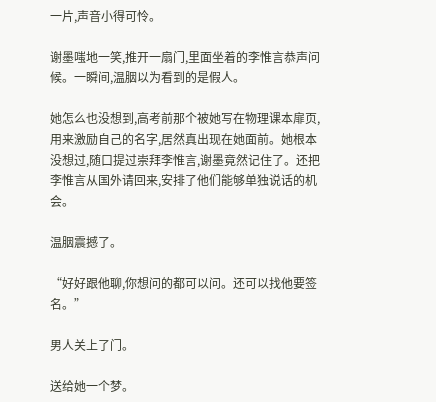一片,声音小得可怜。

谢墨嗤地一笑,推开一扇门,里面坐着的李惟言恭声问候。一瞬间,温胭以为看到的是假人。

她怎么也没想到,高考前那个被她写在物理课本扉页,用来激励自己的名字,居然真出现在她面前。她根本没想过,随口提过崇拜李惟言,谢墨竟然记住了。还把李惟言从国外请回来,安排了他们能够单独说话的机会。

温胭震撼了。

“好好跟他聊,你想问的都可以问。还可以找他要签名。”

男人关上了门。

送给她一个梦。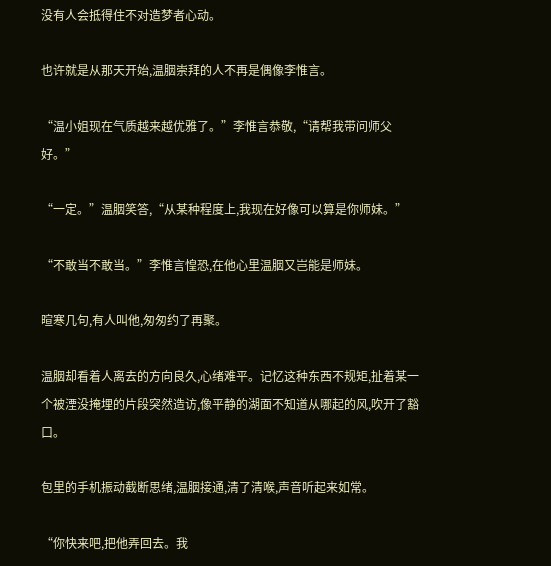没有人会抵得住不对造梦者心动。

也许就是从那天开始,温胭崇拜的人不再是偶像李惟言。

“温小姐现在气质越来越优雅了。”李惟言恭敬,“请帮我带问师父好。”

“一定。”温胭笑答,“从某种程度上,我现在好像可以算是你师妹。”

“不敢当不敢当。”李惟言惶恐,在他心里温胭又岂能是师妹。

暄寒几句,有人叫他,匆匆约了再聚。

温胭却看着人离去的方向良久,心绪难平。记忆这种东西不规矩,扯着某一个被湮没掩埋的片段突然造访,像平静的湖面不知道从哪起的风,吹开了豁口。

包里的手机振动截断思绪,温胭接通,清了清喉,声音听起来如常。

“你快来吧,把他弄回去。我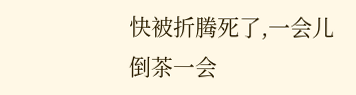快被折腾死了,一会儿倒茶一会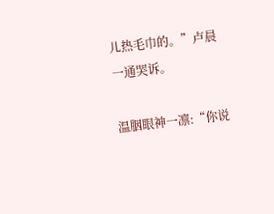儿热毛巾的。”卢晨一通哭诉。

温胭眼神一凛:“你说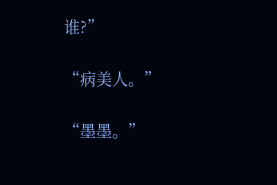谁?”

“病美人。”

“墨墨。”